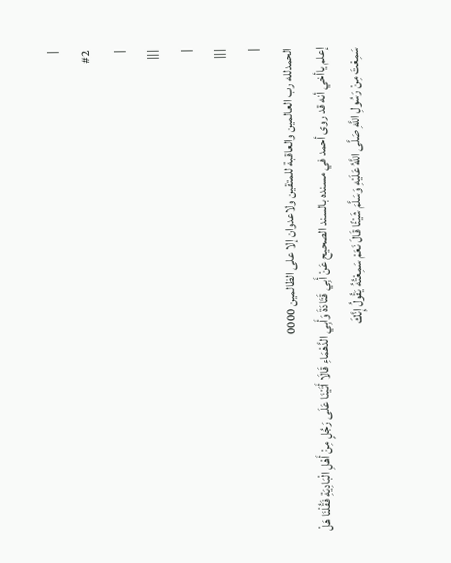|
#2
|
|||
|
|||
|
الحمدلله رب العالمين والعاقبة للمتقين ولاعدوان إلا على الظالمين 0000
إعلم ياأخي أنه قد روى أحمد في مسنده بالسند الصحيح عَنْ أَبِي قَتَادَةَ وَأَبِي الدَّهْمَاءِ قَالَا أَتَيْنَا عَلَى رَجُلٍ مِنْ أَهْلِ الْبَادِيَةِ فَقُلْنَا هَلْ سَمِعْتَ مِنْ رَسُولِ اللَّهِ صَلَّى اللَّهُ عَلَيْهِ وَسَلَّمَ شَيْئًا قَالَ نَعَمْ سَمِعْتُهُ يَقُولُ إِنَّكَ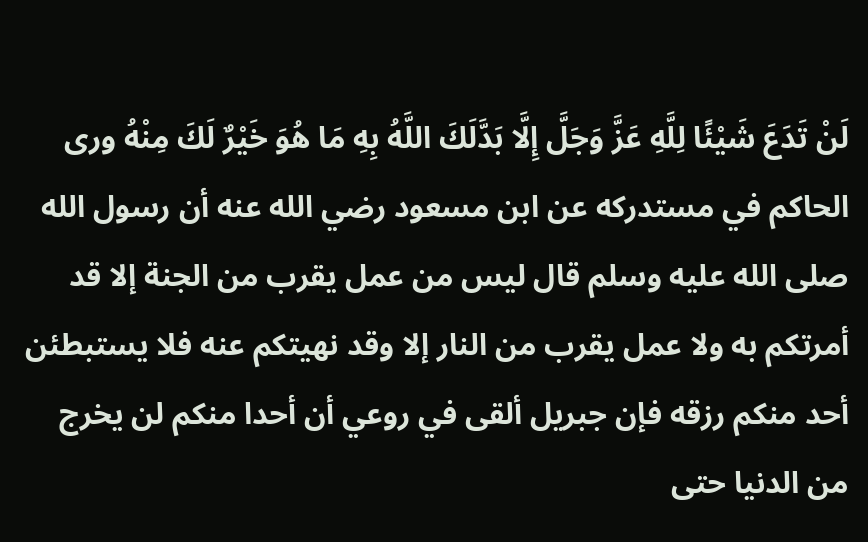لَنْ تَدَعَ شَيْئًا لِلَّهِ عَزَّ وَجَلَّ إِلَّا بَدَّلَكَ اللَّهُ بِهِ مَا هُوَ خَيْرٌ لَكَ مِنْهُ ورى الحاكم في مستدركه عن ابن مسعود رضي الله عنه أن رسول الله صلى الله عليه وسلم قال ليس من عمل يقرب من الجنة إلا قد أمرتكم به ولا عمل يقرب من النار إلا وقد نهيتكم عنه فلا يستبطئن أحد منكم رزقه فإن جبريل ألقى في روعي أن أحدا منكم لن يخرج من الدنيا حتى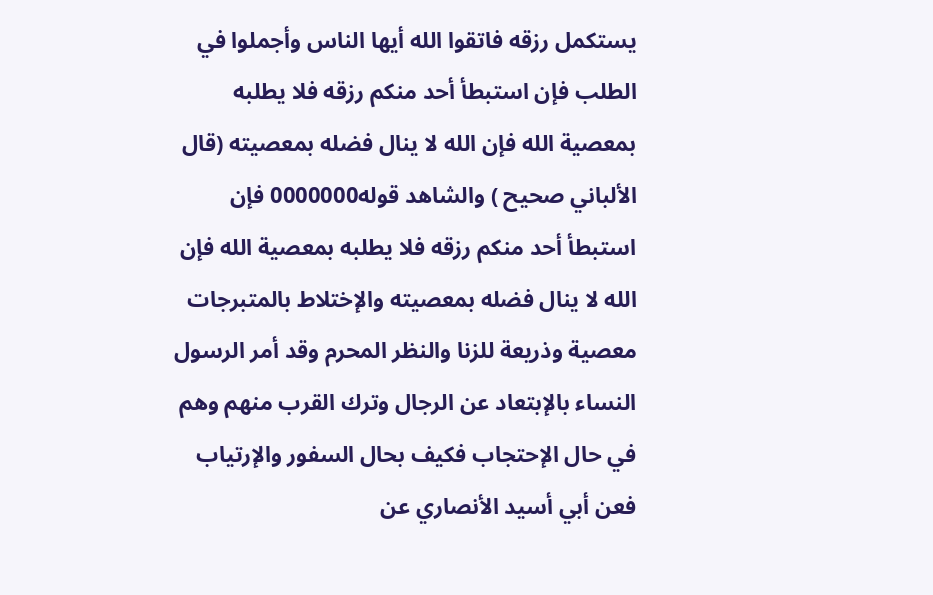يستكمل رزقه فاتقوا الله أيها الناس وأجملوا في الطلب فإن استبطأ أحد منكم رزقه فلا يطلبه بمعصية الله فإن الله لا ينال فضله بمعصيته (قال الألباني صحيح ) والشاهد قوله0000000 فإن استبطأ أحد منكم رزقه فلا يطلبه بمعصية الله فإن الله لا ينال فضله بمعصيته والإختلاط بالمتبرجات معصية وذريعة للزنا والنظر المحرم وقد أمر الرسول النساء بالإبتعاد عن الرجال وترك القرب منهم وهم في حال الإحتجاب فكيف بحال السفور والإرتياب فعن أبي أسيد الأنصاري عن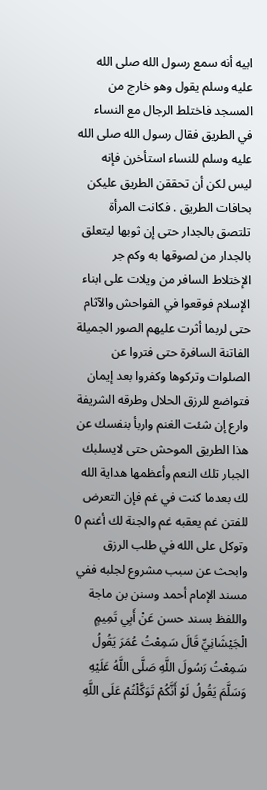ابيه أنه سمع رسول الله صلى الله عليه وسلم يقول وهو خارج من المسجد فاختلط الرجال مع النساء في الطريق فقال رسول الله صلى الله عليه وسلم للنساء استأخرن فإنه ليس لكن أن تحققن الطريق عليكن بحافات الطريق . فكانت المرأة تلتصق بالجدار حتى إن ثوبها ليتعلق بالجدار من لصوقها به وكم جر الإختلاط السافر من ويلات على ابناء الإسلام فوقعوا في الفواحش والآثام حتى لربما أثرت عليهم الصور الجميلة الفاتنة السافرة حتى فتروا عن الصلوات وتركوها وكفروا بعد إيمان فتواضع للرزق الحلال وطرقه الشريفة وارع إن شئت الغنم واربأ بنفسك عن هذا الطريق الموحش حتى لايسلبك الجبار تلك النعم وأعظمها هداية الله لك بعدما كنت في غم فإن التعرض للفتن غم يعقبه غم والجنة لك أغنم 0 وتوكل على الله في طلب الرزق وابحث عن سبب مشروع لجلبه ففي مسند الإمام أحمد وسنن بن ماجة واللفظ بسند حسن عَنْ أَبِي تَمِيمٍ الْجَيْشَانِيِّ قَالَ سَمِعْتُ عُمَرَ يَقُولُ سَمِعْتُ رَسُولَ اللَّهِ صَلَّى اللَّهُ عَلَيْهِ وَسَلَّمَ يَقُولُ لَوْ أَنَّكُمْ تَوَكَّلْتُمْ عَلَى اللَّهِ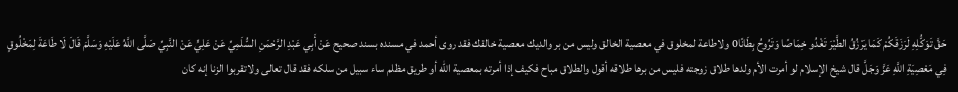حَقَّ تَوَكُّلِهِ لَرَزَقَكُمْ كَمَا يَرْزُقُ الطَّيْرَ تَغْدُو خِمَاصًا وَتَرُوحُ بِطَانًا0 ولاطاعة لمخلوق في معصية الخالق وليس من بر والديك معصية خالقك فقد روى أحمد في مسنده بسند صحيح عَنْ أَبِي عَبْدِ الرَّحْمَنِ السُّلَمِيِّ عَنْ عَلِيٍّ عَنْ النَّبِيِّ صَلَّى اللَّهُ عَلَيْهِ وَسَلَّمَ قَالَ لَا طَاعَةَ لِمَخْلُوقٍ فِي مَعْصِيَةِ اللَّهِ عَزَّ وَجَلَّ قال شيخ الإسلام لو أمرت الأم ولدها طلاق زوجته فليس من برها طلاقه أقول والطلاق مباح فكيف إذا أمرته بمعصية الله أو طريق مظلم ساء سبيل من سلكه فقد قال تعالى ولاتقربوا الزنا إنه كان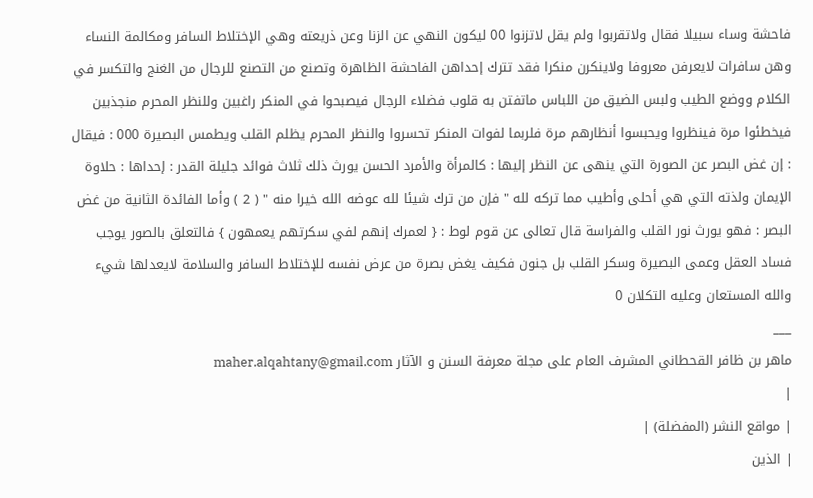فاحشة وساء سبيلا فقال ولاتقربوا ولم يقل لاتزنوا 00 ليكون النهي عن الزنا وعن ذريعته وهي الإختلاط السافر ومكالمة النساء وهن سافرات لايعرفن معروفا ولاينكرن منكرا فقد تترك إحداهن الفاحشة الظاهرة وتصنع من التصنع للرجال من الغنج والتكسر في الكلام ووضع الطيب ولبس الضيق من اللباس ماتفتن به قلوب فضلاء الرجال فيصبحوا في المنكر راغبين وللنظر المحرم منجذبين فيخطئوا مرة فينظروا ويحبسوا أنظارهم مرة فلربما لفوات المنكر تحسروا والنظر المحرم يظلم القلب ويطمس البصيرة 000 : فيقال : إن غض البصر عن الصورة التي ينهى عن النظر إليها : كالمرأة والأمرد الحسن يورث ذلك ثلاث فوائد جليلة القدر : إحداها : حلاوة الإيمان ولذته التي هي أحلى وأطيب مما تركه لله " فإن من ترك شيئا لله عوضه الله خيرا منه " ( 2 ) وأما الفائدة الثانية من غض البصر : فهو يورث نور القلب والفراسة قال تعالى عن قوم لوط : { لعمرك إنهم لفي سكرتهم يعمهون } فالتعلق بالصور يوجب فساد العقل وعمى البصيرة وسكر القلب بل جنون فكيف يغض بصرة من عرض نفسه للإختلاط السافر والسلامة لايعدلها شيء والله المستعان وعليه التكلان 0
___
ماهر بن ظافر القحطاني المشرف العام على مجلة معرفة السنن و الآثار maher.alqahtany@gmail.com
|
| مواقع النشر (المفضلة) |
| الذين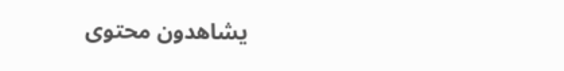يشاهدون محتوى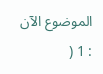الموضوع الآن : 1 (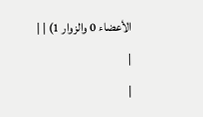الأعضاء 0 والزوار 1) | |
|
|